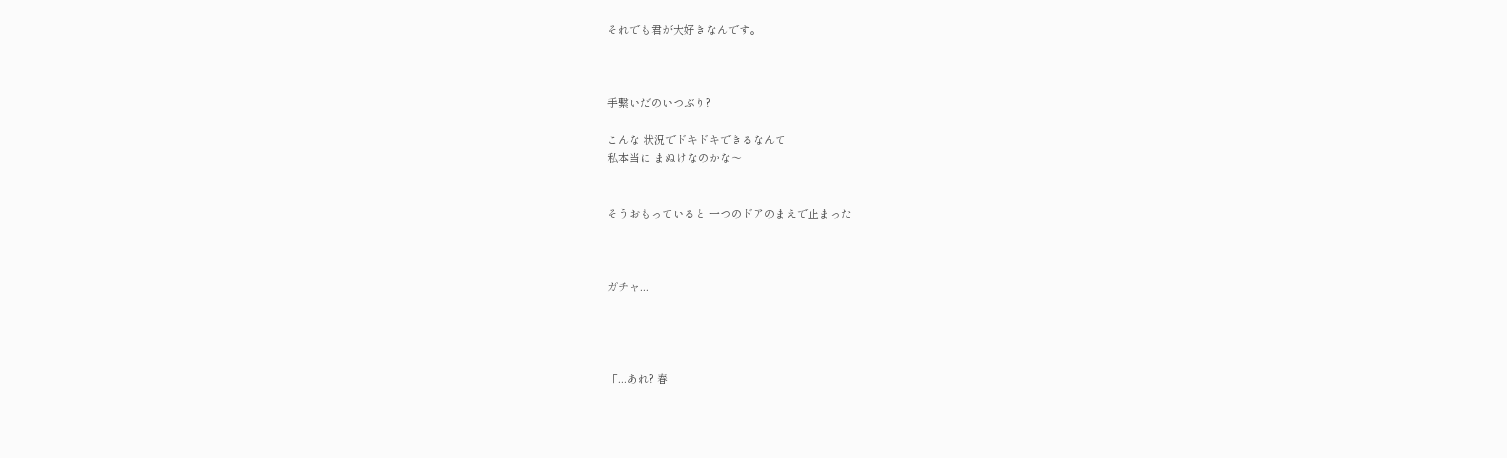それでも君が大好きなんです。



手繋いだのいつぶり?

こんな 状況でドキドキできるなんて
私本当に まぬけなのかな〜


そうおもっていると 一つのドアのまえで止まった



ガチャ...




「...あれ? 春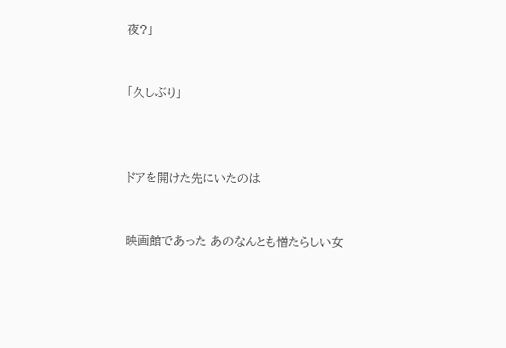夜?」


「久しぶり」



ドアを開けた先にいたのは


映画館であった あのなんとも憎たらしい女